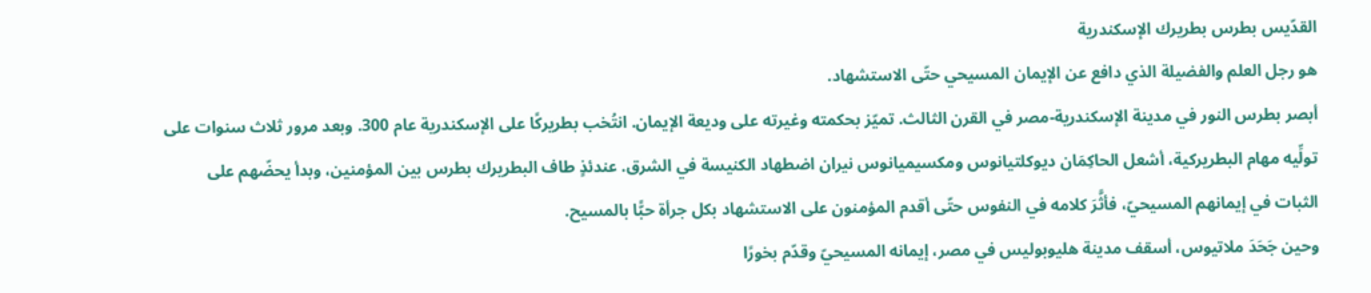القدّيس بطرس بطريرك الإسكندرية
هو رجل العلم والفضيلة الذي دافع عن الإيمان المسيحي حتّى الاستشهاد.
أبصر بطرس النور في مدينة الإسكندرية-مصر في القرن الثالث. تميّز بحكمته وغيرته على وديعة الإيمان. انتُخب بطريركًا على الإسكندرية عام 300. وبعد مرور ثلاث سنوات على تولِّيه مهام البطريركية، أشعل الحاكِمَان ديوكلتيانوس ومكسيميانوس نيران اضطهاد الكنيسة في الشرق. عندئذٍ طاف البطريرك بطرس بين المؤمنين، وبدأ يحضّهم على الثبات في إيمانهم المسيحيّ، فأثَّرَ كلامه في النفوس حتّى أقدم المؤمنون على الاستشهاد بكل جرأة حبًّا بالمسيح.
وحين جَحَدَ ملاتيوس، أسقف مدينة هليوبوليس في مصر، إيمانه المسيحيّ وقدّم بخورًا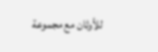للأوثان مع مجموعة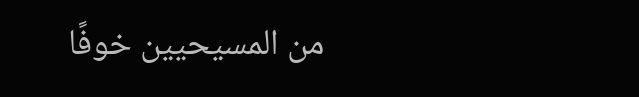من المسيحيين خوفًا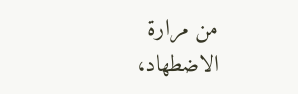من مرارة الاضطهاد،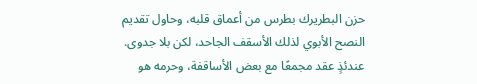حزن البطريرك بطرس من أعماق قلبه، وحاول تقديم النصح الأبوي لذلك الأسقف الجاحد، لكن بلا جدوى. عندئذٍ عقد مجمعًا مع بعض الأساقفة، وحرمه هو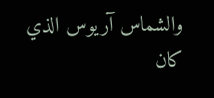والشماس آريوس الذي كان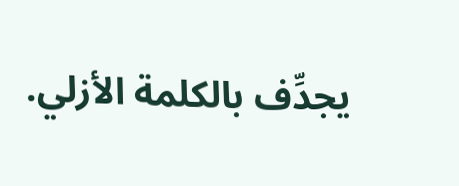يجدِّف بالكلمة الأزلي.